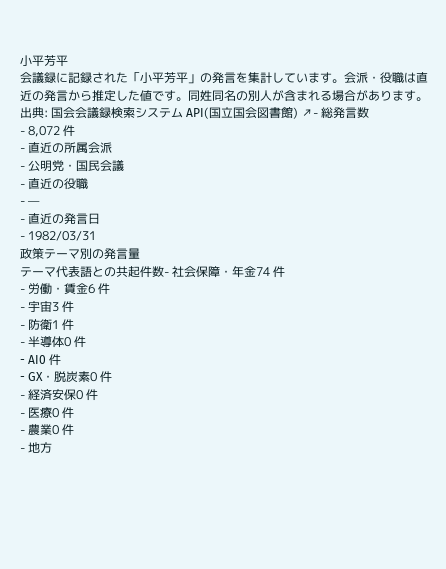小平芳平
会議録に記録された「小平芳平」の発言を集計しています。会派・役職は直近の発言から推定した値です。同姓同名の別人が含まれる場合があります。
出典: 国会会議録検索システム API(国立国会図書館) ↗- 総発言数
- 8,072 件
- 直近の所属会派
- 公明党・国民会議
- 直近の役職
- —
- 直近の発言日
- 1982/03/31
政策テーマ別の発言量
テーマ代表語との共起件数- 社会保障・年金74 件
- 労働・賃金6 件
- 宇宙3 件
- 防衛1 件
- 半導体0 件
- AI0 件
- GX・脱炭素0 件
- 経済安保0 件
- 医療0 件
- 農業0 件
- 地方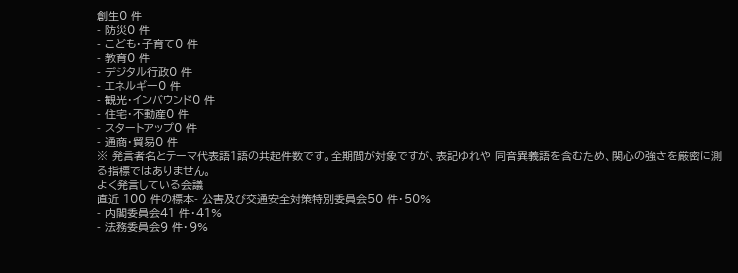創生0 件
- 防災0 件
- こども・子育て0 件
- 教育0 件
- デジタル行政0 件
- エネルギー0 件
- 観光・インバウンド0 件
- 住宅・不動産0 件
- スタートアップ0 件
- 通商・貿易0 件
※ 発言者名とテーマ代表語1語の共起件数です。全期間が対象ですが、表記ゆれや 同音異義語を含むため、関心の強さを厳密に測る指標ではありません。
よく発言している会議
直近 100 件の標本- 公害及び交通安全対策特別委員会50 件・50%
- 内閣委員会41 件・41%
- 法務委員会9 件・9%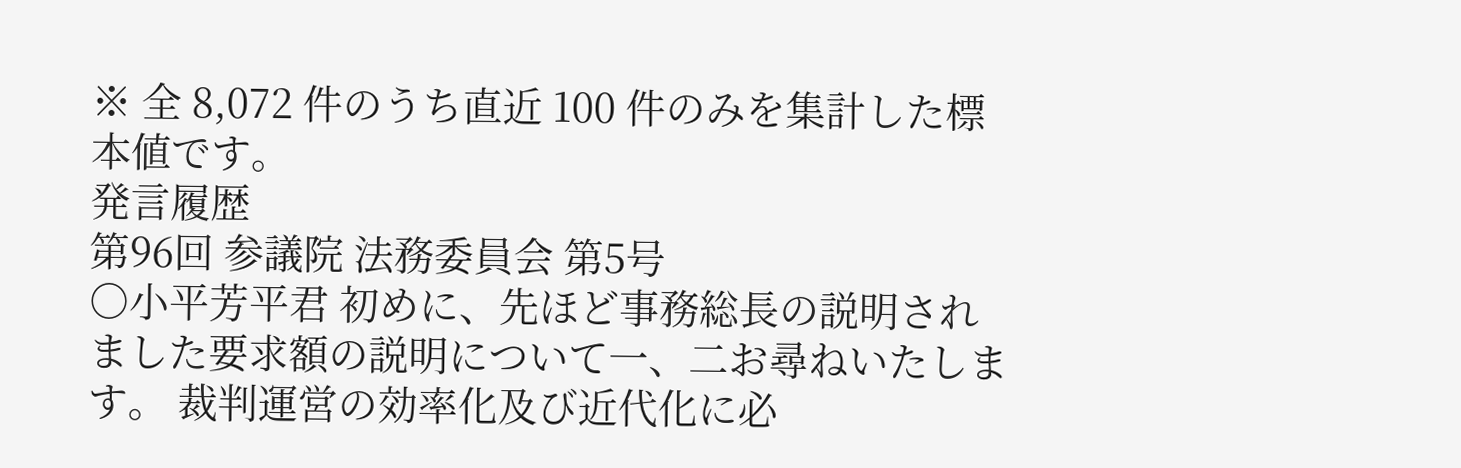※ 全 8,072 件のうち直近 100 件のみを集計した標本値です。
発言履歴
第96回 参議院 法務委員会 第5号
○小平芳平君 初めに、先ほど事務総長の説明されました要求額の説明について一、二お尋ねいたします。 裁判運営の効率化及び近代化に必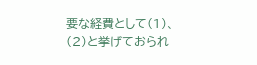要な経費として(1)、(2)と挙げておられ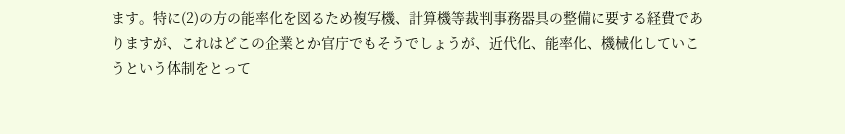ます。特に(2)の方の能率化を図るため複写機、計算機等裁判事務器具の整備に要する経費でありますが、これはどこの企業とか官庁でもそうでしょうが、近代化、能率化、機械化していこうという体制をとって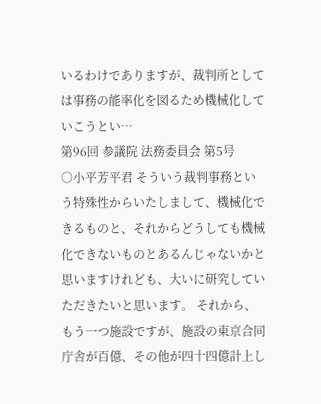いるわけでありますが、裁判所としては事務の能率化を図るため機械化していこうとい…
第96回 参議院 法務委員会 第5号
○小平芳平君 そういう裁判事務という特殊性からいたしまして、機械化できるものと、それからどうしても機械化できないものとあるんじゃないかと思いますけれども、大いに研究していただきたいと思います。 それから、もう一つ施設ですが、施設の東京合同庁舎が百億、その他が四十四億計上し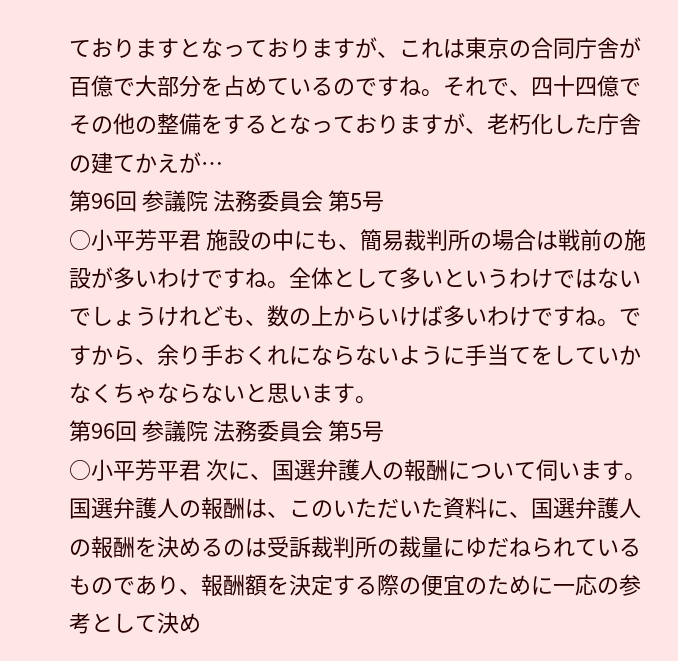ておりますとなっておりますが、これは東京の合同庁舎が百億で大部分を占めているのですね。それで、四十四億でその他の整備をするとなっておりますが、老朽化した庁舎の建てかえが…
第96回 参議院 法務委員会 第5号
○小平芳平君 施設の中にも、簡易裁判所の場合は戦前の施設が多いわけですね。全体として多いというわけではないでしょうけれども、数の上からいけば多いわけですね。ですから、余り手おくれにならないように手当てをしていかなくちゃならないと思います。
第96回 参議院 法務委員会 第5号
○小平芳平君 次に、国選弁護人の報酬について伺います。 国選弁護人の報酬は、このいただいた資料に、国選弁護人の報酬を決めるのは受訴裁判所の裁量にゆだねられているものであり、報酬額を決定する際の便宜のために一応の参考として決め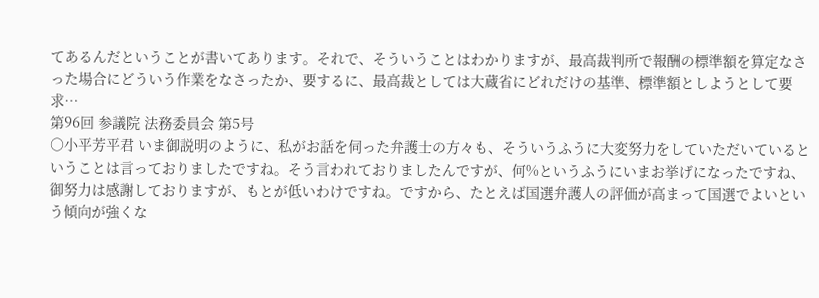てあるんだということが書いてあります。それで、そういうことはわかりますが、最高裁判所で報酬の標準額を算定なさった場合にどういう作業をなさったか、要するに、最高裁としては大蔵省にどれだけの基準、標準額としようとして要求…
第96回 参議院 法務委員会 第5号
○小平芳平君 いま御説明のように、私がお話を伺った弁護士の方々も、そういうふうに大変努力をしていただいているということは言っておりましたですね。そう言われておりましたんですが、何%というふうにいまお挙げになったですね、御努力は感謝しておりますが、もとが低いわけですね。ですから、たとえば国選弁護人の評価が高まって国選でよいという傾向が強くな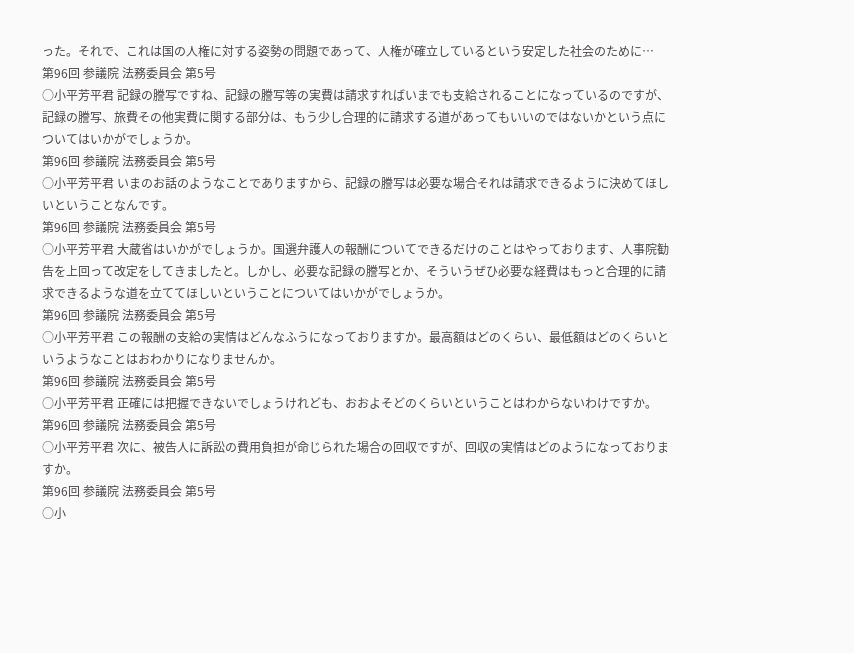った。それで、これは国の人権に対する姿勢の問題であって、人権が確立しているという安定した社会のために…
第96回 参議院 法務委員会 第5号
○小平芳平君 記録の謄写ですね、記録の謄写等の実費は請求すればいまでも支給されることになっているのですが、記録の謄写、旅費その他実費に関する部分は、もう少し合理的に請求する道があってもいいのではないかという点についてはいかがでしょうか。
第96回 参議院 法務委員会 第5号
○小平芳平君 いまのお話のようなことでありますから、記録の謄写は必要な場合それは請求できるように決めてほしいということなんです。
第96回 参議院 法務委員会 第5号
○小平芳平君 大蔵省はいかがでしょうか。国選弁護人の報酬についてできるだけのことはやっております、人事院勧告を上回って改定をしてきましたと。しかし、必要な記録の謄写とか、そういうぜひ必要な経費はもっと合理的に請求できるような道を立ててほしいということについてはいかがでしょうか。
第96回 参議院 法務委員会 第5号
○小平芳平君 この報酬の支給の実情はどんなふうになっておりますか。最高額はどのくらい、最低額はどのくらいというようなことはおわかりになりませんか。
第96回 参議院 法務委員会 第5号
○小平芳平君 正確には把握できないでしょうけれども、おおよそどのくらいということはわからないわけですか。
第96回 参議院 法務委員会 第5号
○小平芳平君 次に、被告人に訴訟の費用負担が命じられた場合の回収ですが、回収の実情はどのようになっておりますか。
第96回 参議院 法務委員会 第5号
○小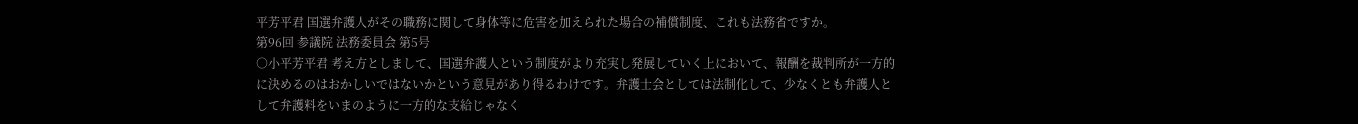平芳平君 国選弁護人がその職務に関して身体等に危害を加えられた場合の補償制度、これも法務省ですか。
第96回 参議院 法務委員会 第5号
○小平芳平君 考え方としまして、国選弁護人という制度がより充実し発展していく上において、報酬を裁判所が一方的に決めるのはおかしいではないかという意見があり得るわけです。弁護士会としては法制化して、少なくとも弁護人として弁護料をいまのように一方的な支給じゃなく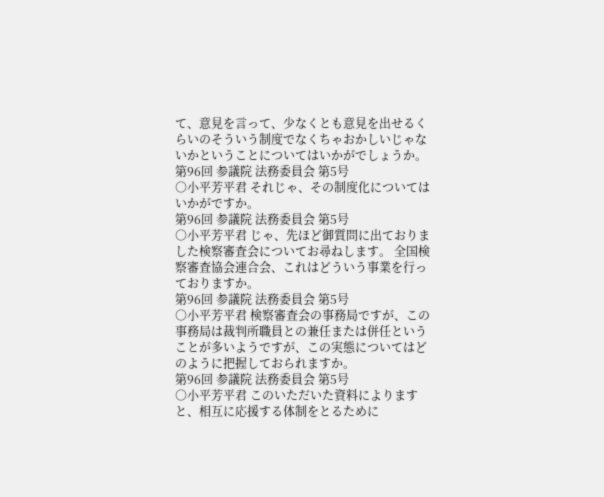て、意見を言って、少なくとも意見を出せるくらいのそういう制度でなくちゃおかしいじゃないかということについてはいかがでしょうか。
第96回 参議院 法務委員会 第5号
○小平芳平君 それじゃ、その制度化についてはいかがですか。
第96回 参議院 法務委員会 第5号
○小平芳平君 じゃ、先ほど御質問に出ておりました検察審査会についてお尋ねします。 全国検察審査協会連合会、これはどういう事業を行っておりますか。
第96回 参議院 法務委員会 第5号
○小平芳平君 検察審査会の事務局ですが、この事務局は裁判所職員との兼任または併任ということが多いようですが、この実態についてはどのように把握しておられますか。
第96回 参議院 法務委員会 第5号
○小平芳平君 このいただいた資料によりますと、相互に応援する体制をとるために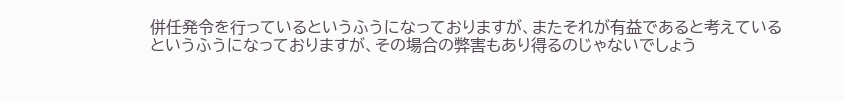併任発令を行っているというふうになっておりますが、またそれが有益であると考えているというふうになっておりますが、その場合の弊害もあり得るのじゃないでしょう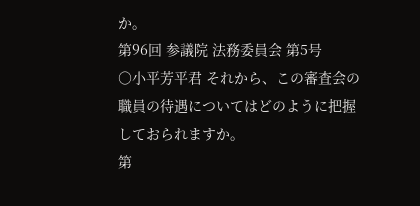か。
第96回 参議院 法務委員会 第5号
○小平芳平君 それから、この審査会の職員の待遇についてはどのように把握しておられますか。
第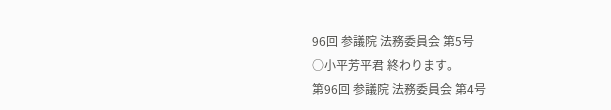96回 参議院 法務委員会 第5号
○小平芳平君 終わります。
第96回 参議院 法務委員会 第4号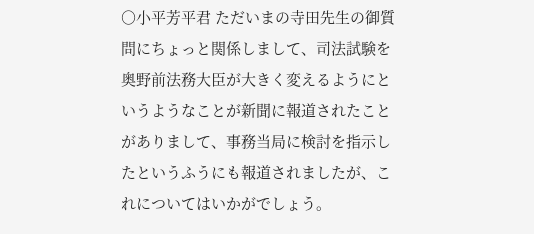○小平芳平君 ただいまの寺田先生の御質問にちょっと関係しまして、司法試験を奥野前法務大臣が大きく変えるようにというようなことが新聞に報道されたことがありまして、事務当局に検討を指示したというふうにも報道されましたが、これについてはいかがでしょう。